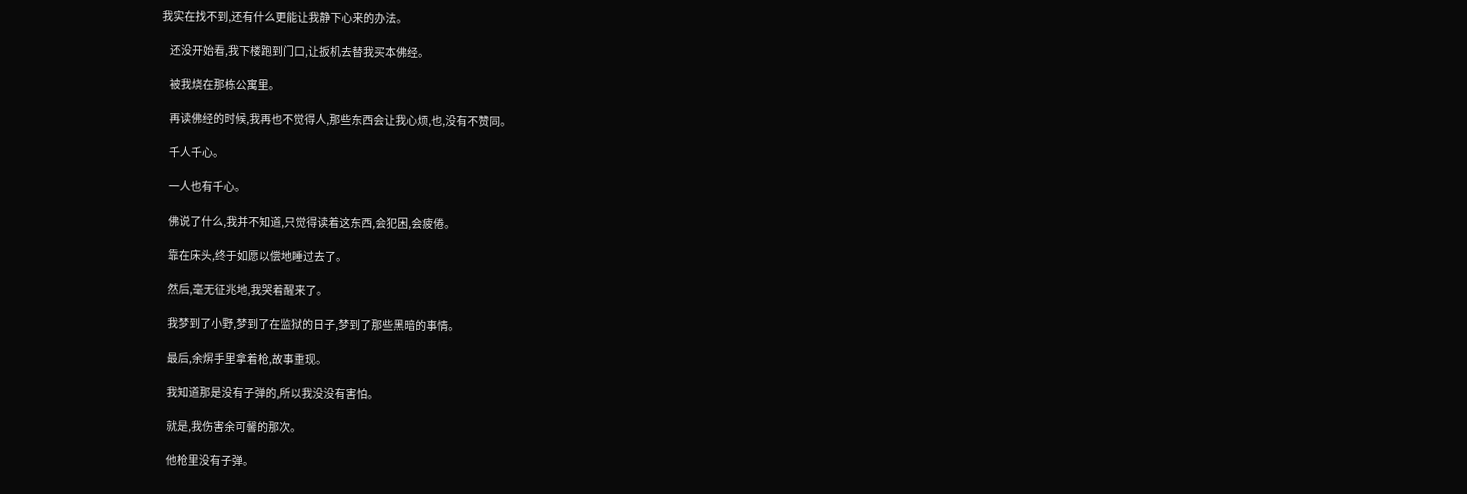我实在找不到,还有什么更能让我静下心来的办法。

    还没开始看,我下楼跑到门口,让扳机去替我买本佛经。

    被我烧在那栋公寓里。

    再读佛经的时候,我再也不觉得人,那些东西会让我心烦,也,没有不赞同。

    千人千心。

    一人也有千心。

    佛说了什么,我并不知道,只觉得读着这东西,会犯困,会疲倦。

    靠在床头,终于如愿以偿地睡过去了。

    然后,毫无征兆地,我哭着醒来了。

    我梦到了小野,梦到了在监狱的日子,梦到了那些黑暗的事情。

    最后,余焺手里拿着枪,故事重现。

    我知道那是没有子弹的,所以我没没有害怕。

    就是,我伤害余可馨的那次。

    他枪里没有子弹。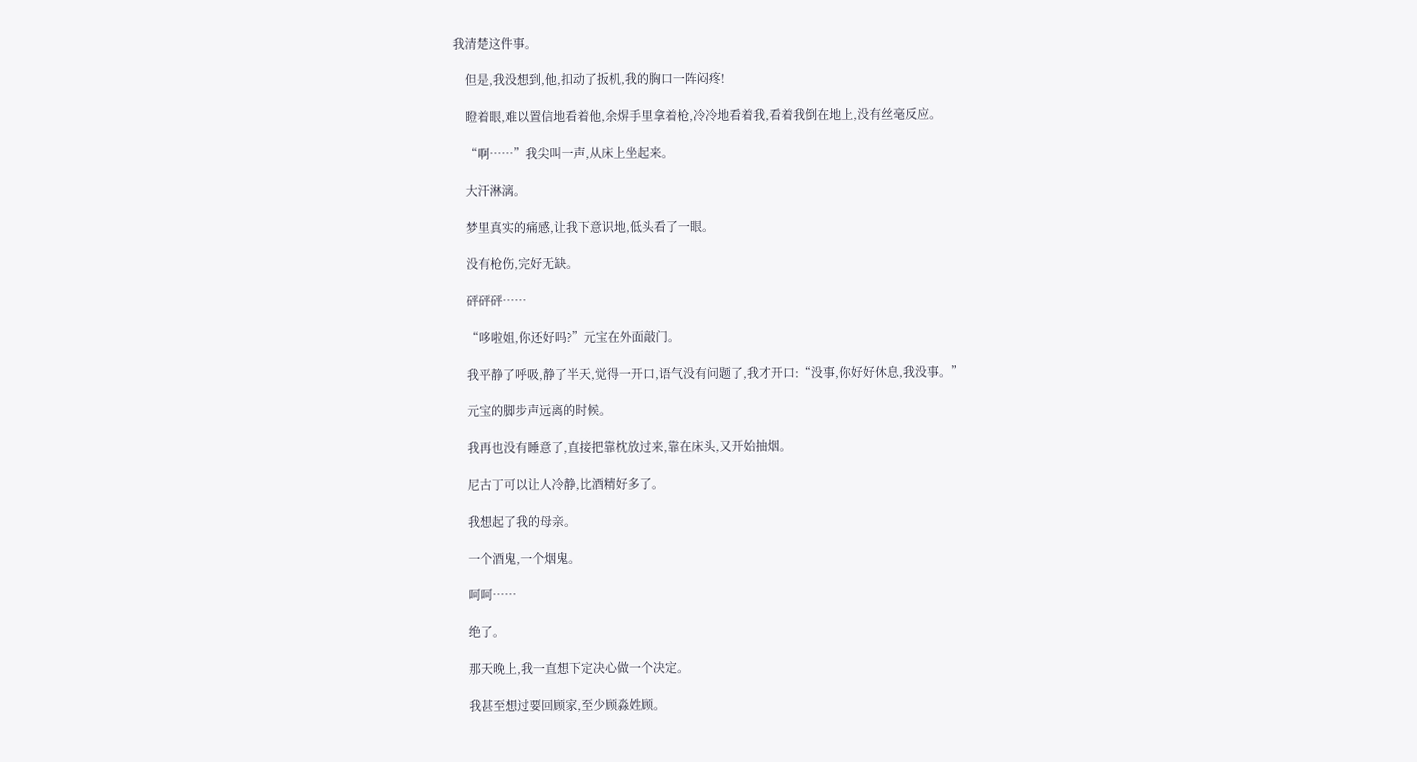我清楚这件事。

    但是,我没想到,他,扣动了扳机,我的胸口一阵闷疼!

    瞪着眼,难以置信地看着他,余焺手里拿着枪,冷冷地看着我,看着我倒在地上,没有丝毫反应。

    “啊……”我尖叫一声,从床上坐起来。

    大汗淋漓。

    梦里真实的痛感,让我下意识地,低头看了一眼。

    没有枪伤,完好无缺。

    砰砰砰……

    “哆啦姐,你还好吗?”元宝在外面敲门。

    我平静了呼吸,静了半天,觉得一开口,语气没有问题了,我才开口:“没事,你好好休息,我没事。”

    元宝的脚步声远离的时候。

    我再也没有睡意了,直接把靠枕放过来,靠在床头,又开始抽烟。

    尼古丁可以让人冷静,比酒精好多了。

    我想起了我的母亲。

    一个酒鬼,一个烟鬼。

    呵呵……

    绝了。

    那天晚上,我一直想下定决心做一个决定。

    我甚至想过要回顾家,至少顾淼姓顾。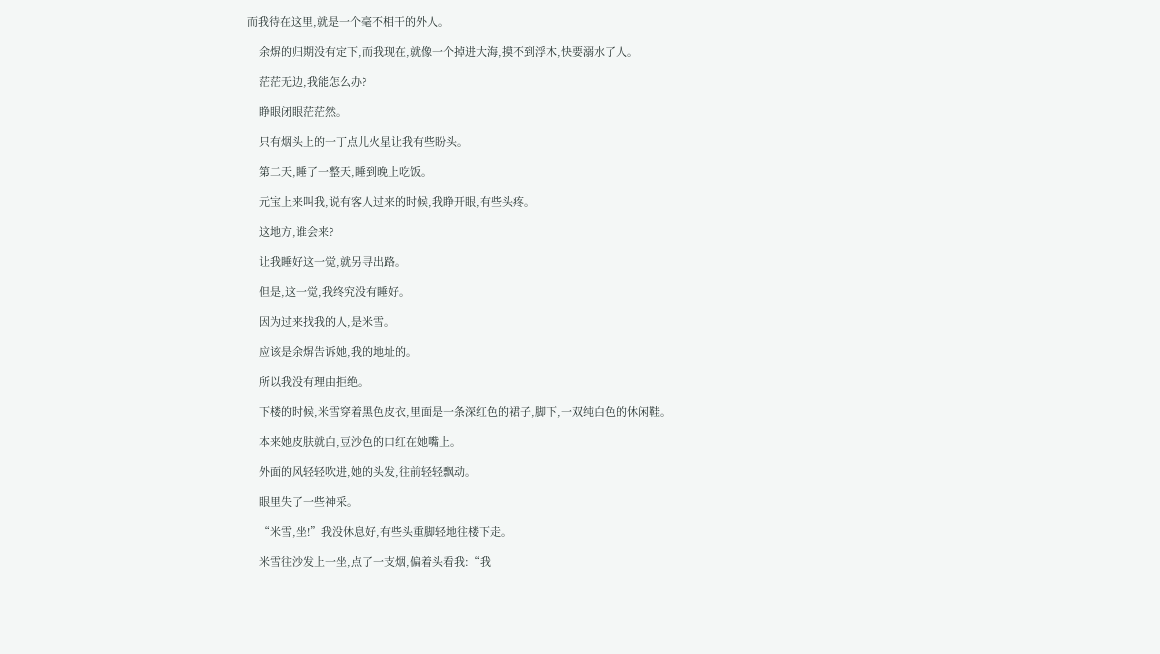而我待在这里,就是一个毫不相干的外人。

    余焺的归期没有定下,而我现在,就像一个掉进大海,摸不到浮木,快要溺水了人。

    茫茫无边,我能怎么办?

    睁眼闭眼茫茫然。

    只有烟头上的一丁点儿火星让我有些盼头。

    第二天,睡了一整天,睡到晚上吃饭。

    元宝上来叫我,说有客人过来的时候,我睁开眼,有些头疼。

    这地方,谁会来?

    让我睡好这一觉,就另寻出路。

    但是,这一觉,我终究没有睡好。

    因为过来找我的人,是米雪。

    应该是余焺告诉她,我的地址的。

    所以我没有理由拒绝。

    下楼的时候,米雪穿着黑色皮衣,里面是一条深红色的裙子,脚下,一双纯白色的休闲鞋。

    本来她皮肤就白,豆沙色的口红在她嘴上。

    外面的风轻轻吹进,她的头发,往前轻轻飘动。

    眼里失了一些神采。

    “米雪,坐!”我没休息好,有些头重脚轻地往楼下走。

    米雪往沙发上一坐,点了一支烟,偏着头看我:“我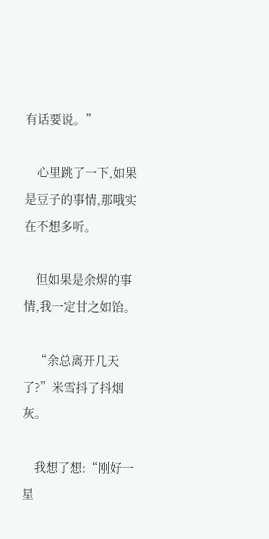有话要说。”

    心里跳了一下,如果是豆子的事情,那哦实在不想多听。

    但如果是余焺的事情,我一定甘之如饴。

    “余总离开几天了?”米雪抖了抖烟灰。

    我想了想:“刚好一星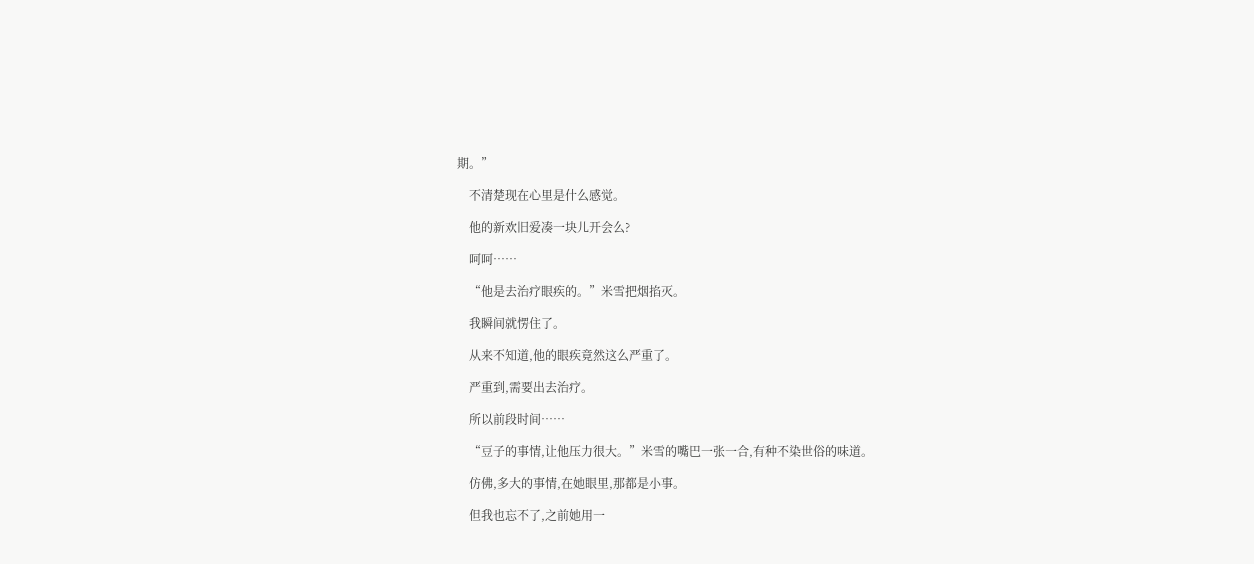期。”

    不清楚现在心里是什么感觉。

    他的新欢旧爱凑一块儿开会么?

    呵呵……

    “他是去治疗眼疾的。”米雪把烟掐灭。

    我瞬间就愣住了。

    从来不知道,他的眼疾竟然这么严重了。

    严重到,需要出去治疗。

    所以前段时间……

    “豆子的事情,让他压力很大。”米雪的嘴巴一张一合,有种不染世俗的味道。

    仿佛,多大的事情,在她眼里,那都是小事。

    但我也忘不了,之前她用一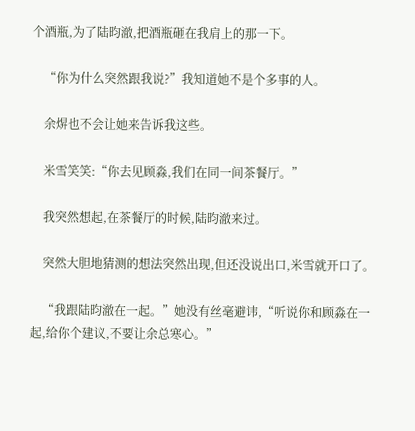个酒瓶,为了陆昀澈,把酒瓶砸在我肩上的那一下。

    “你为什么突然跟我说?”我知道她不是个多事的人。

    余焺也不会让她来告诉我这些。

    米雪笑笑:“你去见顾淼,我们在同一间茶餐厅。”

    我突然想起,在茶餐厅的时候,陆昀澈来过。

    突然大胆地猜测的想法突然出现,但还没说出口,米雪就开口了。

    “我跟陆昀澈在一起。”她没有丝毫避讳,“听说你和顾淼在一起,给你个建议,不要让余总寒心。”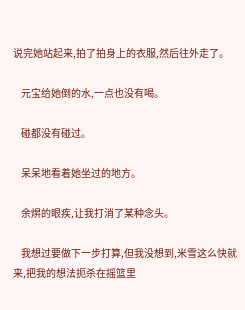说完她站起来,拍了拍身上的衣服,然后往外走了。

    元宝给她倒的水,一点也没有喝。

    碰都没有碰过。

    呆呆地看着她坐过的地方。

    余焺的眼疾,让我打消了某种念头。

    我想过要做下一步打算,但我没想到,米雪这么快就来,把我的想法扼杀在摇篮里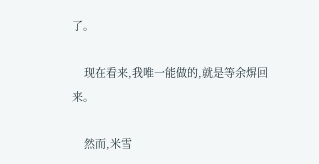了。

    现在看来,我唯一能做的,就是等余焺回来。

    然而,米雪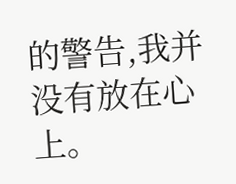的警告,我并没有放在心上。